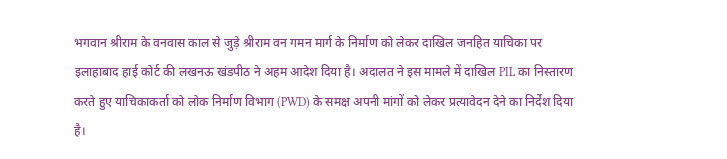भगवान श्रीराम के वनवास काल से जुड़े श्रीराम वन गमन मार्ग के निर्माण को लेकर दाखिल जनहित याचिका पर इलाहाबाद हाई कोर्ट की लखनऊ खंडपीठ ने अहम आदेश दिया है। अदालत ने इस मामले में दाखिल PIL का निस्तारण करते हुए याचिकाकर्ता को लोक निर्माण विभाग (PWD) के समक्ष अपनी मांगों को लेकर प्रत्यावेदन देने का निर्देश दिया है।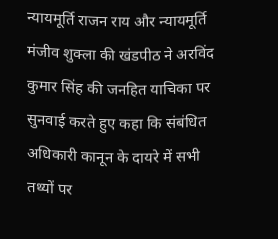न्यायमूर्ति राजन राय और न्यायमूर्ति मंजीव शुक्ला की खंडपीठ ने अरविंद कुमार सिंह की जनहित याचिका पर सुनवाई करते हुए कहा कि संबंधित अधिकारी कानून के दायरे में सभी तथ्यों पर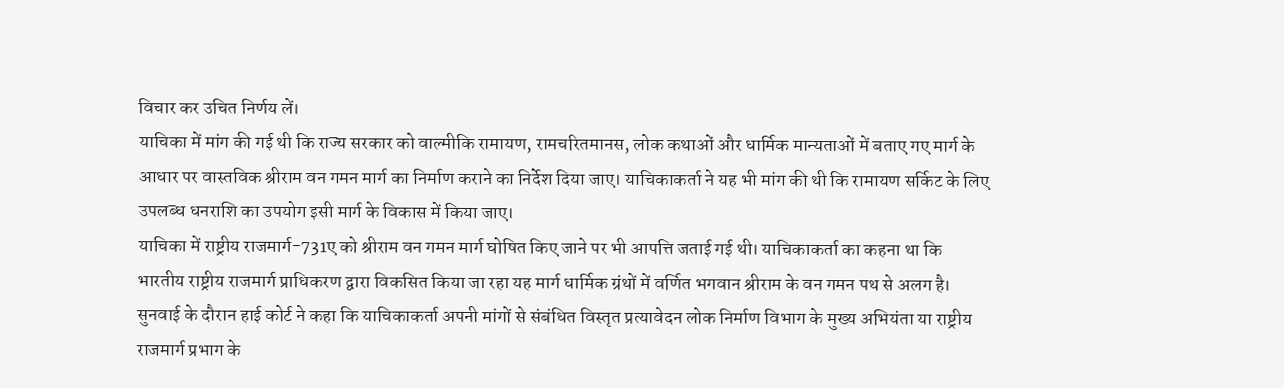विचार कर उचित निर्णय लें।
याचिका में मांग की गई थी कि राज्य सरकार को वाल्मीकि रामायण, रामचरितमानस, लोक कथाओं और धार्मिक मान्यताओं में बताए गए मार्ग के आधार पर वास्तविक श्रीराम वन गमन मार्ग का निर्माण कराने का निर्देश दिया जाए। याचिकाकर्ता ने यह भी मांग की थी कि रामायण सर्किट के लिए उपलब्ध धनराशि का उपयोग इसी मार्ग के विकास में किया जाए।
याचिका में राष्ट्रीय राजमार्ग-731ए को श्रीराम वन गमन मार्ग घोषित किए जाने पर भी आपत्ति जताई गई थी। याचिकाकर्ता का कहना था कि भारतीय राष्ट्रीय राजमार्ग प्राधिकरण द्वारा विकसित किया जा रहा यह मार्ग धार्मिक ग्रंथों में वर्णित भगवान श्रीराम के वन गमन पथ से अलग है।
सुनवाई के दौरान हाई कोर्ट ने कहा कि याचिकाकर्ता अपनी मांगों से संबंधित विस्तृत प्रत्यावेदन लोक निर्माण विभाग के मुख्य अभियंता या राष्ट्रीय राजमार्ग प्रभाग के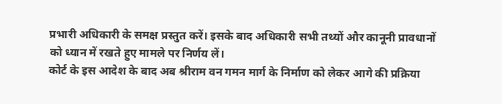प्रभारी अधिकारी के समक्ष प्रस्तुत करें। इसके बाद अधिकारी सभी तथ्यों और कानूनी प्रावधानों को ध्यान में रखते हुए मामले पर निर्णय लें।
कोर्ट के इस आदेश के बाद अब श्रीराम वन गमन मार्ग के निर्माण को लेकर आगे की प्रक्रिया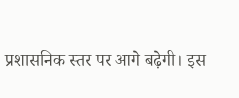प्रशासनिक स्तर पर आगे बढ़ेगी। इस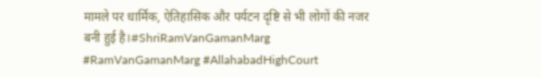मामले पर धार्मिक, ऐतिहासिक और पर्यटन दृष्टि से भी लोगों की नजर बनी हुई है।#ShriRamVanGamanMarg #RamVanGamanMarg #AllahabadHighCourt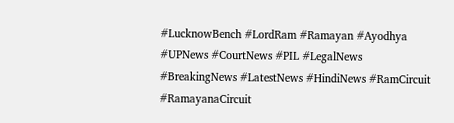#LucknowBench #LordRam #Ramayan #Ayodhya #UPNews #CourtNews #PIL #LegalNews #BreakingNews #LatestNews #HindiNews #RamCircuit #RamayanaCircuit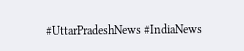#UttarPradeshNews #IndiaNews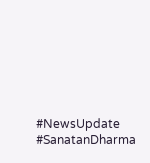#NewsUpdate #SanatanDharma